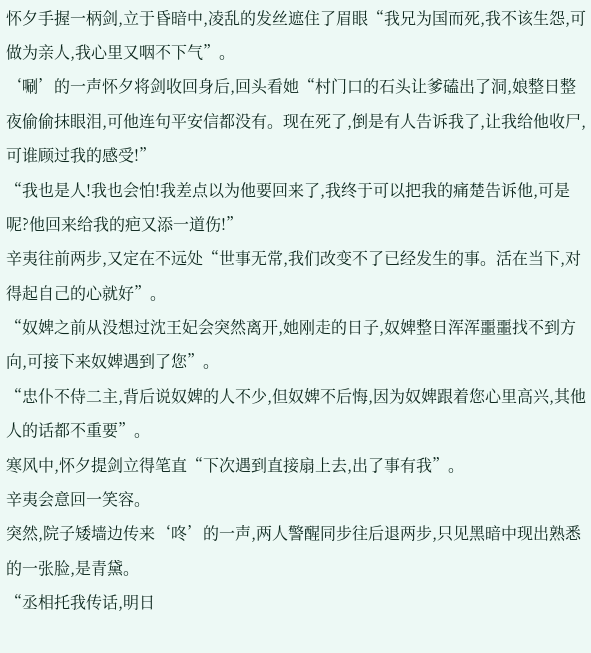怀夕手握一柄剑,立于昏暗中,凌乱的发丝遮住了眉眼“我兄为国而死,我不该生怨,可做为亲人,我心里又咽不下气”。
‘唰’的一声怀夕将剑收回身后,回头看她“村门口的石头让爹磕出了洞,娘整日整夜偷偷抹眼泪,可他连句平安信都没有。现在死了,倒是有人告诉我了,让我给他收尸,可谁顾过我的感受!”
“我也是人!我也会怕!我差点以为他要回来了,我终于可以把我的痛楚告诉他,可是呢?他回来给我的疤又添一道伤!”
辛夷往前两步,又定在不远处“世事无常,我们改变不了已经发生的事。活在当下,对得起自己的心就好”。
“奴婢之前从没想过沈王妃会突然离开,她刚走的日子,奴婢整日浑浑噩噩找不到方向,可接下来奴婢遇到了您”。
“忠仆不侍二主,背后说奴婢的人不少,但奴婢不后悔,因为奴婢跟着您心里高兴,其他人的话都不重要”。
寒风中,怀夕提剑立得笔直“下次遇到直接扇上去,出了事有我”。
辛夷会意回一笑容。
突然,院子矮墙边传来‘咚’的一声,两人警醒同步往后退两步,只见黑暗中现出熟悉的一张脸,是青黛。
“丞相托我传话,明日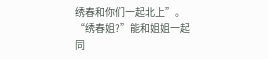绣春和你们一起北上”。
“绣春姐?”能和姐姐一起同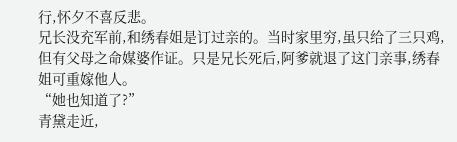行,怀夕不喜反悲。
兄长没充军前,和绣春姐是订过亲的。当时家里穷,虽只给了三只鸡,但有父母之命媒婆作证。只是兄长死后,阿爹就退了这门亲事,绣春姐可重嫁他人。
“她也知道了?”
青黛走近,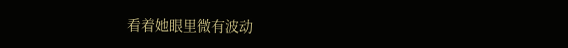看着她眼里微有波动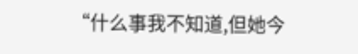“什么事我不知道,但她今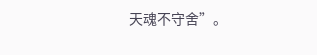天魂不守舍”。